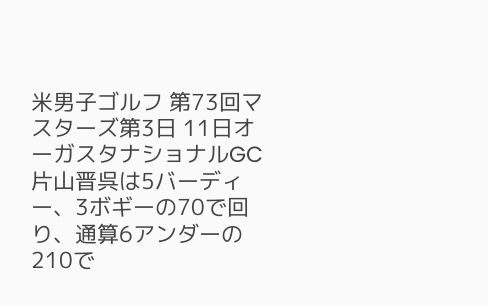米男子ゴルフ 第73回マスターズ第3日 11日オーガスタナショナルGC
片山晋呉は5バーディー、3ボギーの70で回り、通算6アンダーの210で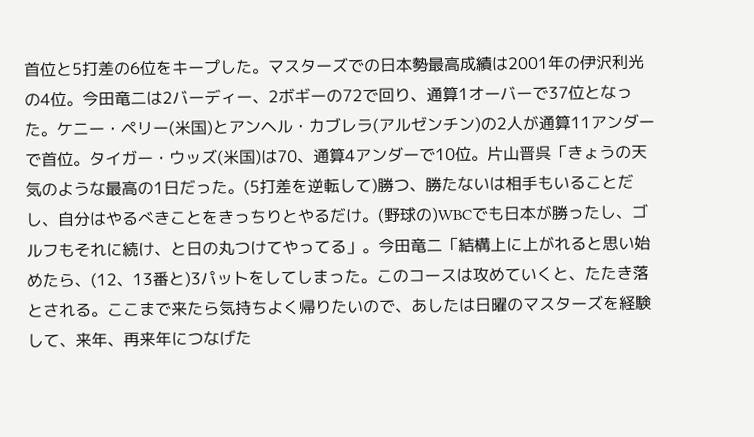首位と5打差の6位をキープした。マスターズでの日本勢最高成績は2001年の伊沢利光の4位。今田竜二は2バーディー、2ボギーの72で回り、通算1オーバーで37位となった。ケニー・ペリー(米国)とアンヘル・カブレラ(アルゼンチン)の2人が通算11アンダーで首位。タイガー・ウッズ(米国)は70、通算4アンダーで10位。片山晋呉「きょうの天気のような最高の1日だった。(5打差を逆転して)勝つ、勝たないは相手もいることだし、自分はやるべきことをきっちりとやるだけ。(野球の)WBCでも日本が勝ったし、ゴルフもそれに続け、と日の丸つけてやってる」。今田竜二「結構上に上がれると思い始めたら、(12、13番と)3パットをしてしまった。このコースは攻めていくと、たたき落とされる。ここまで来たら気持ちよく帰りたいので、あしたは日曜のマスターズを経験して、来年、再来年につなげた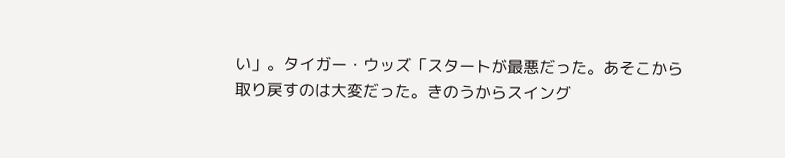い」。タイガー・ウッズ「スタートが最悪だった。あそこから取り戻すのは大変だった。きのうからスイング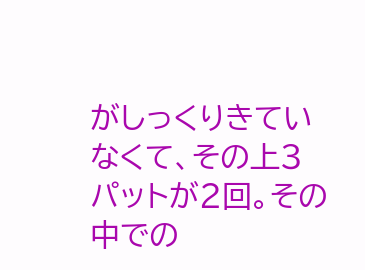がしっくりきていなくて、その上3パットが2回。その中での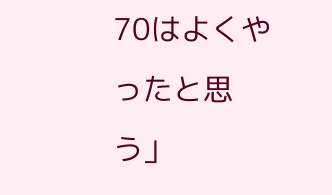70はよくやったと思う」